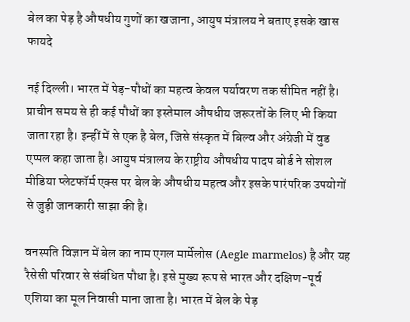बेल का पेड़ है औषधीय गुणों का खजाना, आयुष मंत्रालय ने बताए इसके खास फायदे

नई दिल्ली। भारत में पेड़-पौधों का महत्व केवल पर्यावरण तक सीमित नहीं है। प्राचीन समय से ही कई पौधों का इस्तेमाल औषधीय जरूरतों के लिए भी किया जाता रहा है। इन्हीं में से एक है बेल, जिसे संस्कृत में बिल्व और अंग्रेजी में वुड एप्पल कहा जाता है। आयुष मंत्रालय के राष्ट्रीय औषधीय पादप बोर्ड ने सोशल मीडिया प्लेटफॉर्म एक्स पर बेल के औषधीय महत्व और इसके पारंपरिक उपयोगों से जुड़ी जानकारी साझा की है।

वनस्पति विज्ञान में बेल का नाम एगल मार्मेलोस (Aegle marmelos) है और यह रैसेसी परिवार से संबंधित पौधा है। इसे मुख्य रूप से भारत और दक्षिण-पूर्व एशिया का मूल निवासी माना जाता है। भारत में बेल के पेड़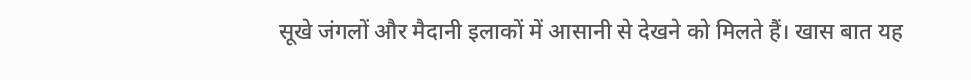सूखे जंगलों और मैदानी इलाकों में आसानी से देखने को मिलते हैं। खास बात यह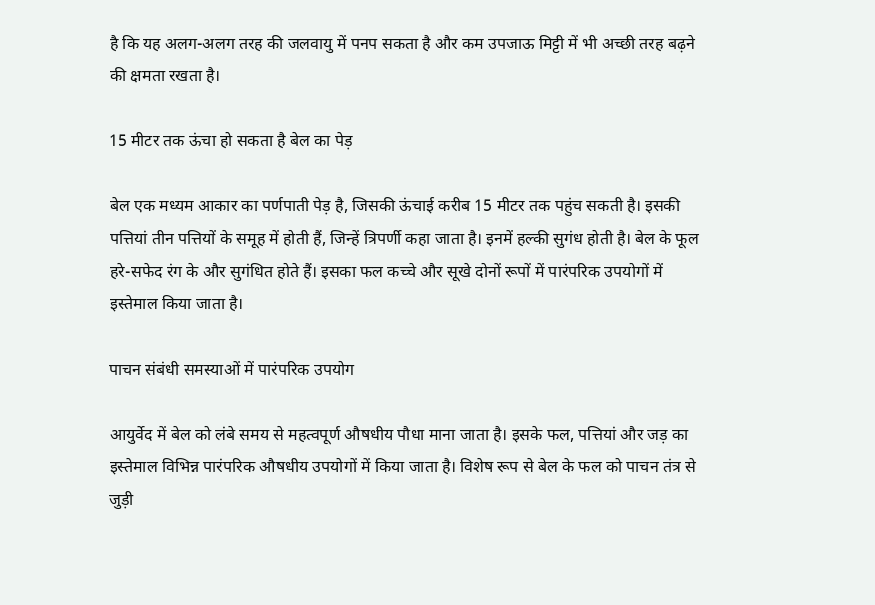है कि यह अलग-अलग तरह की जलवायु में पनप सकता है और कम उपजाऊ मिट्टी में भी अच्छी तरह बढ़ने की क्षमता रखता है।

15 मीटर तक ऊंचा हो सकता है बेल का पेड़

बेल एक मध्यम आकार का पर्णपाती पेड़ है, जिसकी ऊंचाई करीब 15 मीटर तक पहुंच सकती है। इसकी पत्तियां तीन पत्तियों के समूह में होती हैं, जिन्हें त्रिपर्णी कहा जाता है। इनमें हल्की सुगंध होती है। बेल के फूल हरे-सफेद रंग के और सुगंधित होते हैं। इसका फल कच्चे और सूखे दोनों रूपों में पारंपरिक उपयोगों में इस्तेमाल किया जाता है।

पाचन संबंधी समस्याओं में पारंपरिक उपयोग

आयुर्वेद में बेल को लंबे समय से महत्वपूर्ण औषधीय पौधा माना जाता है। इसके फल, पत्तियां और जड़ का इस्तेमाल विभिन्न पारंपरिक औषधीय उपयोगों में किया जाता है। विशेष रूप से बेल के फल को पाचन तंत्र से जुड़ी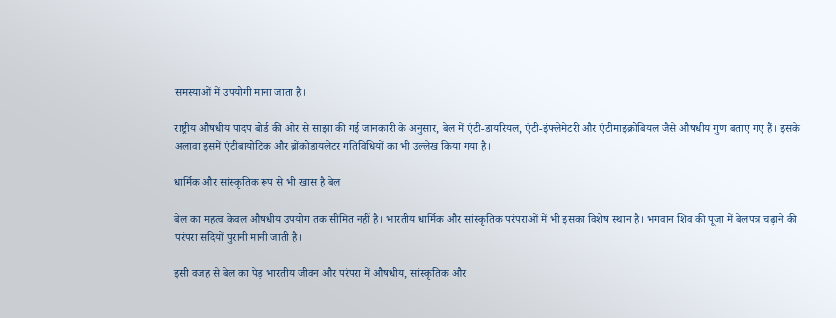समस्याओं में उपयोगी माना जाता है।

राष्ट्रीय औषधीय पादप बोर्ड की ओर से साझा की गई जानकारी के अनुसार, बेल में एंटी-डायरियल, एंटी-इंफ्लेमेटरी और एंटीमाइक्रोबियल जैसे औषधीय गुण बताए गए हैं। इसके अलावा इसमें एंटीबायोटिक और ब्रोंकोडायलेटर गतिविधियों का भी उल्लेख किया गया है।

धार्मिक और सांस्कृतिक रूप से भी खास है बेल

बेल का महत्व केवल औषधीय उपयोग तक सीमित नहीं है। भारतीय धार्मिक और सांस्कृतिक परंपराओं में भी इसका विशेष स्थान है। भगवान शिव की पूजा में बेलपत्र चढ़ाने की परंपरा सदियों पुरानी मानी जाती है।

इसी वजह से बेल का पेड़ भारतीय जीवन और परंपरा में औषधीय, सांस्कृतिक और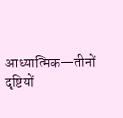आध्यात्मिक—तीनों दृष्टियों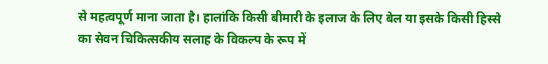से महत्वपूर्ण माना जाता है। हालांकि किसी बीमारी के इलाज के लिए बेल या इसके किसी हिस्से का सेवन चिकित्सकीय सलाह के विकल्प के रूप में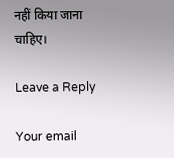नहीं किया जाना चाहिए।

Leave a Reply

Your email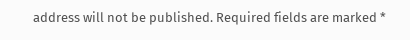address will not be published. Required fields are marked *